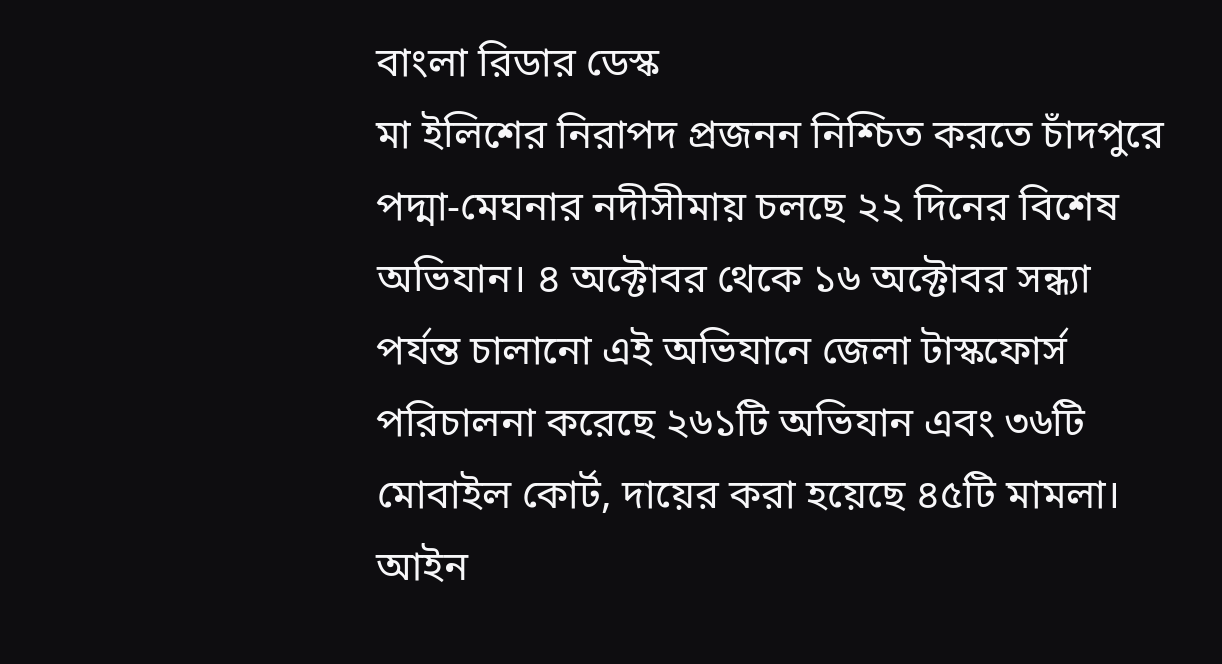বাংলা রিডার ডেস্ক
মা ইলিশের নিরাপদ প্রজনন নিশ্চিত করতে চাঁদপুরে পদ্মা-মেঘনার নদীসীমায় চলছে ২২ দিনের বিশেষ অভিযান। ৪ অক্টোবর থেকে ১৬ অক্টোবর সন্ধ্যা পর্যন্ত চালানো এই অভিযানে জেলা টাস্কফোর্স পরিচালনা করেছে ২৬১টি অভিযান এবং ৩৬টি মোবাইল কোর্ট, দায়ের করা হয়েছে ৪৫টি মামলা। আইন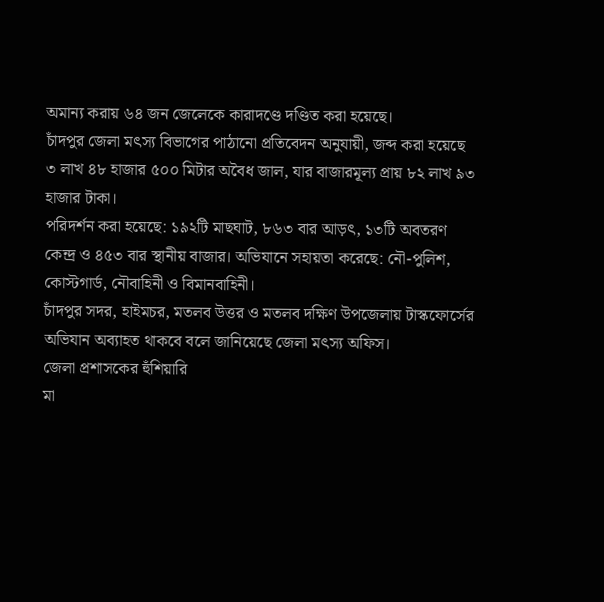অমান্য করায় ৬৪ জন জেলেকে কারাদণ্ডে দণ্ডিত করা হয়েছে।
চাঁদপুর জেলা মৎস্য বিভাগের পাঠানো প্রতিবেদন অনুযায়ী, জব্দ করা হয়েছে ৩ লাখ ৪৮ হাজার ৫০০ মিটার অবৈধ জাল, যার বাজারমূল্য প্রায় ৮২ লাখ ৯৩ হাজার টাকা।
পরিদর্শন করা হয়েছে: ১৯২টি মাছঘাট, ৮৬৩ বার আড়ৎ, ১৩টি অবতরণ কেন্দ্র ও ৪৫৩ বার স্থানীয় বাজার। অভিযানে সহায়তা করেছে: নৌ-পুলিশ, কোস্টগার্ড, নৌবাহিনী ও বিমানবাহিনী।
চাঁদপুর সদর, হাইমচর, মতলব উত্তর ও মতলব দক্ষিণ উপজেলায় টাস্কফোর্সের অভিযান অব্যাহত থাকবে বলে জানিয়েছে জেলা মৎস্য অফিস।
জেলা প্রশাসকের হুঁশিয়ারি
মা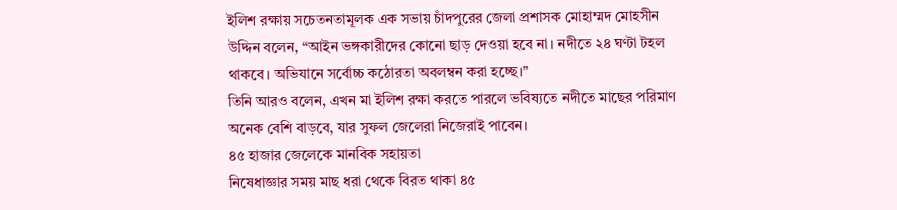ইলিশ রক্ষায় সচেতনতামূলক এক সভায় চাঁদপুরের জেলা প্রশাসক মোহাম্মদ মোহসীন উদ্দিন বলেন, “আইন ভঙ্গকারীদের কোনো ছাড় দেওয়া হবে না। নদীতে ২৪ ঘণ্টা টহল থাকবে। অভিযানে সর্বোচ্চ কঠোরতা অবলম্বন করা হচ্ছে।”
তিনি আরও বলেন, এখন মা ইলিশ রক্ষা করতে পারলে ভবিষ্যতে নদীতে মাছের পরিমাণ অনেক বেশি বাড়বে, যার সুফল জেলেরা নিজেরাই পাবেন।
৪৫ হাজার জেলেকে মানবিক সহায়তা
নিষেধাজ্ঞার সময় মাছ ধরা থেকে বিরত থাকা ৪৫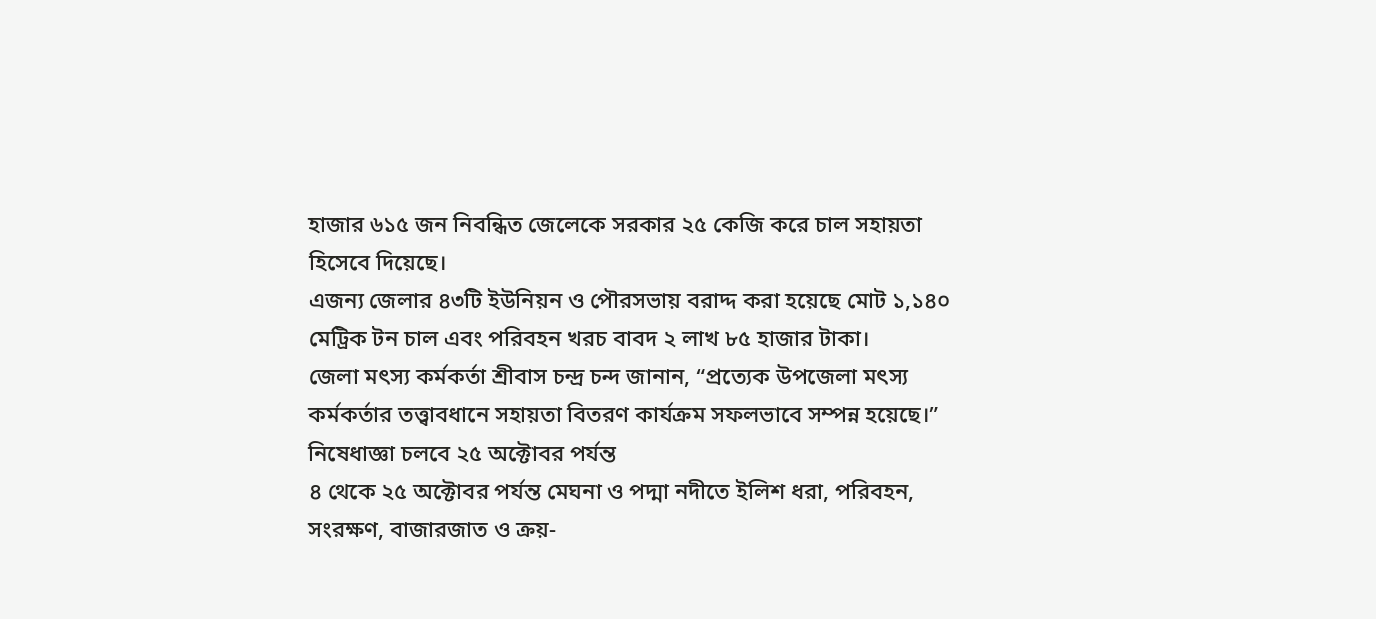হাজার ৬১৫ জন নিবন্ধিত জেলেকে সরকার ২৫ কেজি করে চাল সহায়তা হিসেবে দিয়েছে।
এজন্য জেলার ৪৩টি ইউনিয়ন ও পৌরসভায় বরাদ্দ করা হয়েছে মোট ১,১৪০ মেট্রিক টন চাল এবং পরিবহন খরচ বাবদ ২ লাখ ৮৫ হাজার টাকা।
জেলা মৎস্য কর্মকর্তা শ্রীবাস চন্দ্র চন্দ জানান, “প্রত্যেক উপজেলা মৎস্য কর্মকর্তার তত্ত্বাবধানে সহায়তা বিতরণ কার্যক্রম সফলভাবে সম্পন্ন হয়েছে।”
নিষেধাজ্ঞা চলবে ২৫ অক্টোবর পর্যন্ত
৪ থেকে ২৫ অক্টোবর পর্যন্ত মেঘনা ও পদ্মা নদীতে ইলিশ ধরা, পরিবহন, সংরক্ষণ, বাজারজাত ও ক্রয়-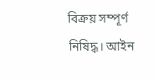বিক্রয় সম্পূর্ণ নিষিদ্ধ। আইন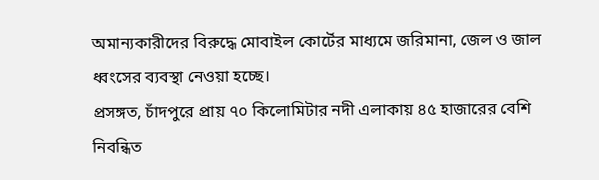অমান্যকারীদের বিরুদ্ধে মোবাইল কোর্টের মাধ্যমে জরিমানা, জেল ও জাল ধ্বংসের ব্যবস্থা নেওয়া হচ্ছে।
প্রসঙ্গত, চাঁদপুরে প্রায় ৭০ কিলোমিটার নদী এলাকায় ৪৫ হাজারের বেশি নিবন্ধিত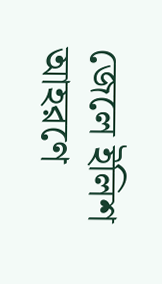জেলে ইলিশ আহরণে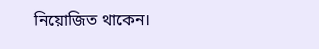নিয়োজিত থাকেন।